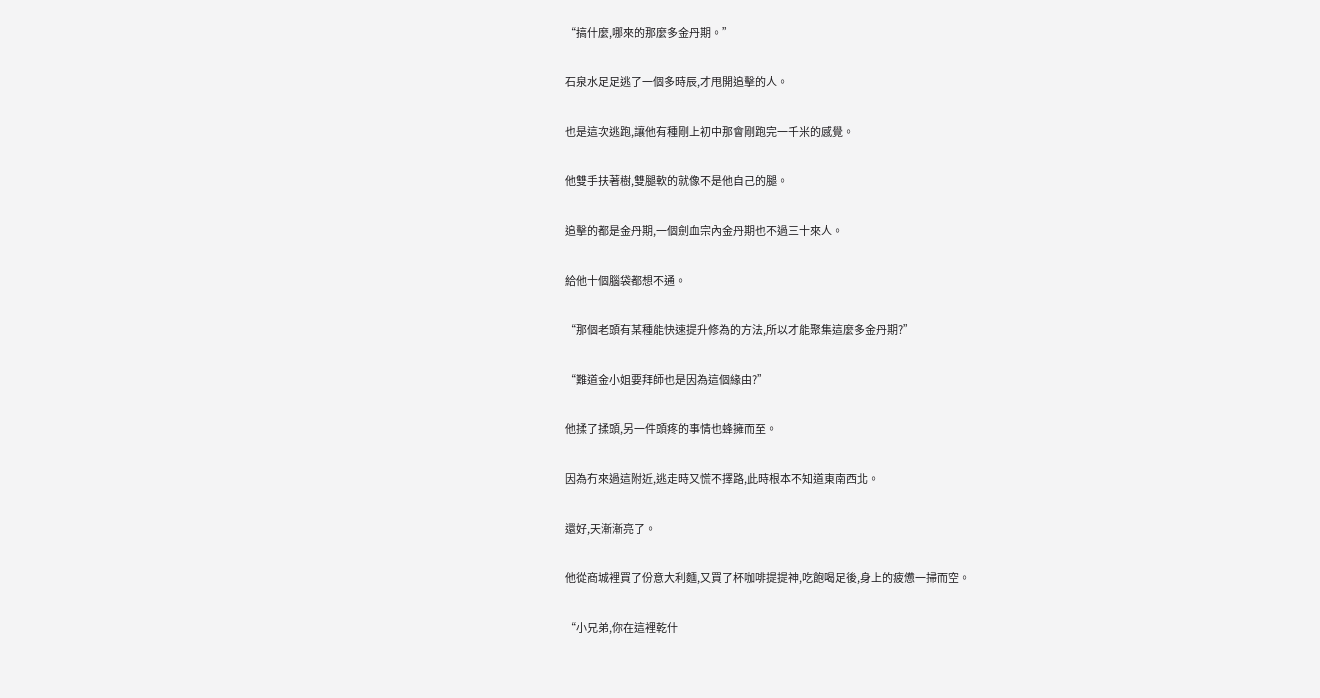“搞什麼,哪來的那麼多金丹期。”

石泉水足足逃了一個多時辰,才甩開追擊的人。

也是這次逃跑,讓他有種剛上初中那會剛跑完一千米的感覺。

他雙手扶著樹,雙腿軟的就像不是他自己的腿。

追擊的都是金丹期,一個劍血宗內金丹期也不過三十來人。

給他十個腦袋都想不通。

“那個老頭有某種能快速提升修為的方法,所以才能聚集這麼多金丹期?”

“難道金小姐要拜師也是因為這個緣由?”

他揉了揉頭,另一件頭疼的事情也蜂擁而至。

因為冇來過這附近,逃走時又慌不擇路,此時根本不知道東南西北。

還好,天漸漸亮了。

他從商城裡買了份意大利麵,又買了杯咖啡提提神,吃飽喝足後,身上的疲憊一掃而空。

“小兄弟,你在這裡乾什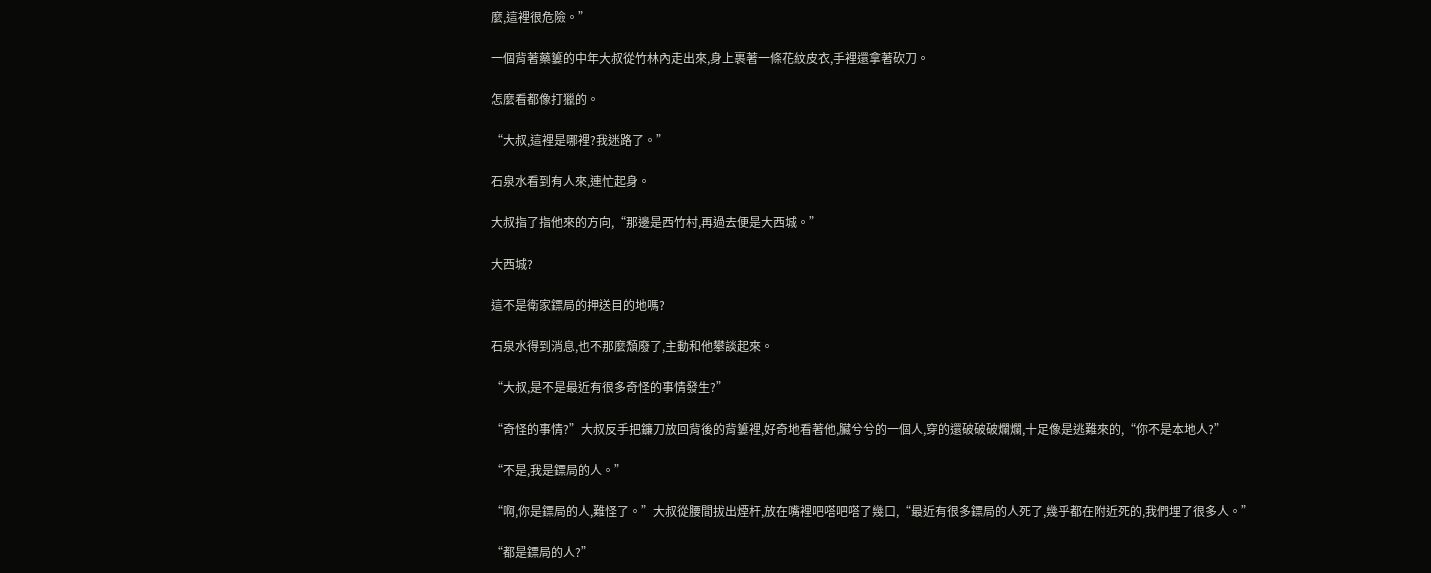麼,這裡很危險。”

一個背著藥簍的中年大叔從竹林內走出來,身上裹著一條花紋皮衣,手裡還拿著砍刀。

怎麼看都像打獵的。

“大叔,這裡是哪裡?我迷路了。”

石泉水看到有人來,連忙起身。

大叔指了指他來的方向,“那邊是西竹村,再過去便是大西城。”

大西城?

這不是衛家鏢局的押送目的地嗎?

石泉水得到消息,也不那麼頹廢了,主動和他攀談起來。

“大叔,是不是最近有很多奇怪的事情發生?”

“奇怪的事情?”大叔反手把鐮刀放回背後的背簍裡,好奇地看著他,臟兮兮的一個人,穿的還破破破爛爛,十足像是逃難來的,“你不是本地人?”

“不是,我是鏢局的人。”

“啊,你是鏢局的人,難怪了。”大叔從腰間拔出煙杆,放在嘴裡吧嗒吧嗒了幾口,“最近有很多鏢局的人死了,幾乎都在附近死的,我們埋了很多人。”

“都是鏢局的人?”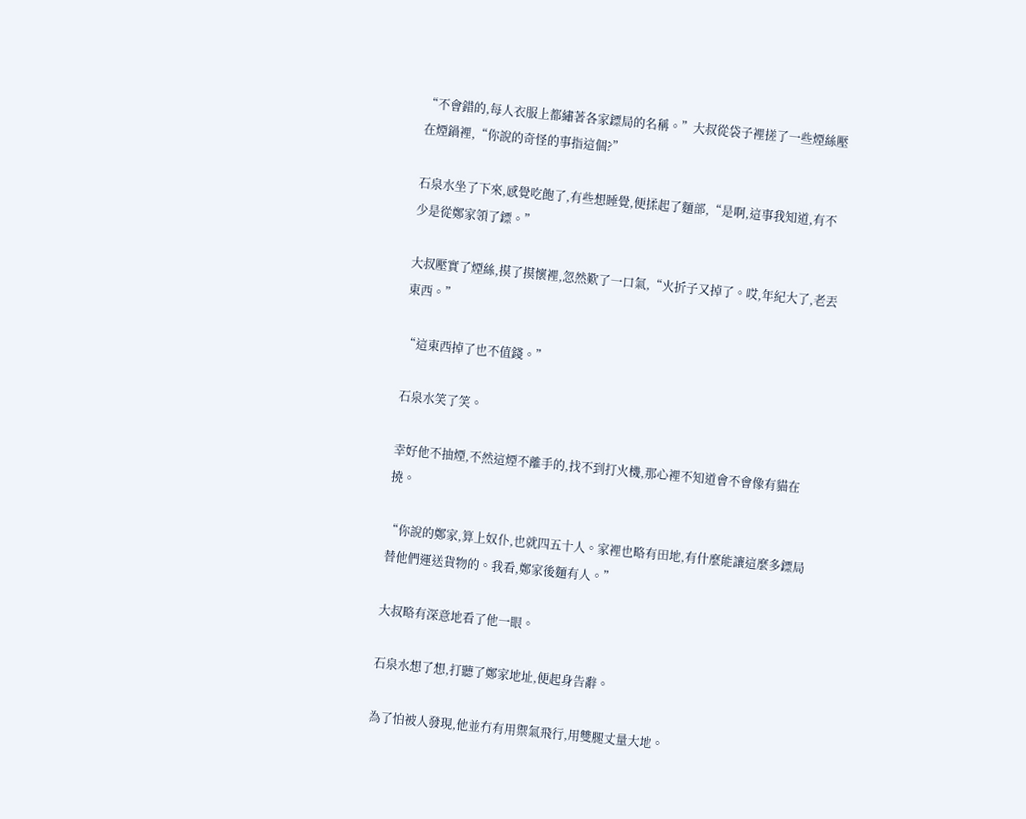“不會錯的,每人衣服上都繡著各家鏢局的名稱。”大叔從袋子裡搓了一些煙絲壓在煙鍋裡,“你說的奇怪的事指這個?”

石泉水坐了下來,感覺吃飽了,有些想睡覺,便揉起了麵部,“是啊,這事我知道,有不少是從鄭家領了鏢。”

大叔壓實了煙絲,摸了摸懷裡,忽然歎了一口氣,“火折子又掉了。哎,年紀大了,老丟東西。”

“這東西掉了也不值錢。”

石泉水笑了笑。

幸好他不抽煙,不然這煙不離手的,找不到打火機,那心裡不知道會不會像有貓在撓。

“你說的鄭家,算上奴仆,也就四五十人。家裡也略有田地,有什麼能讓這麼多鏢局替他們運送貨物的。我看,鄭家後麵有人。”

大叔略有深意地看了他一眼。

石泉水想了想,打聽了鄭家地址,便起身告辭。

為了怕被人發現,他並冇有用禦氣飛行,用雙腿丈量大地。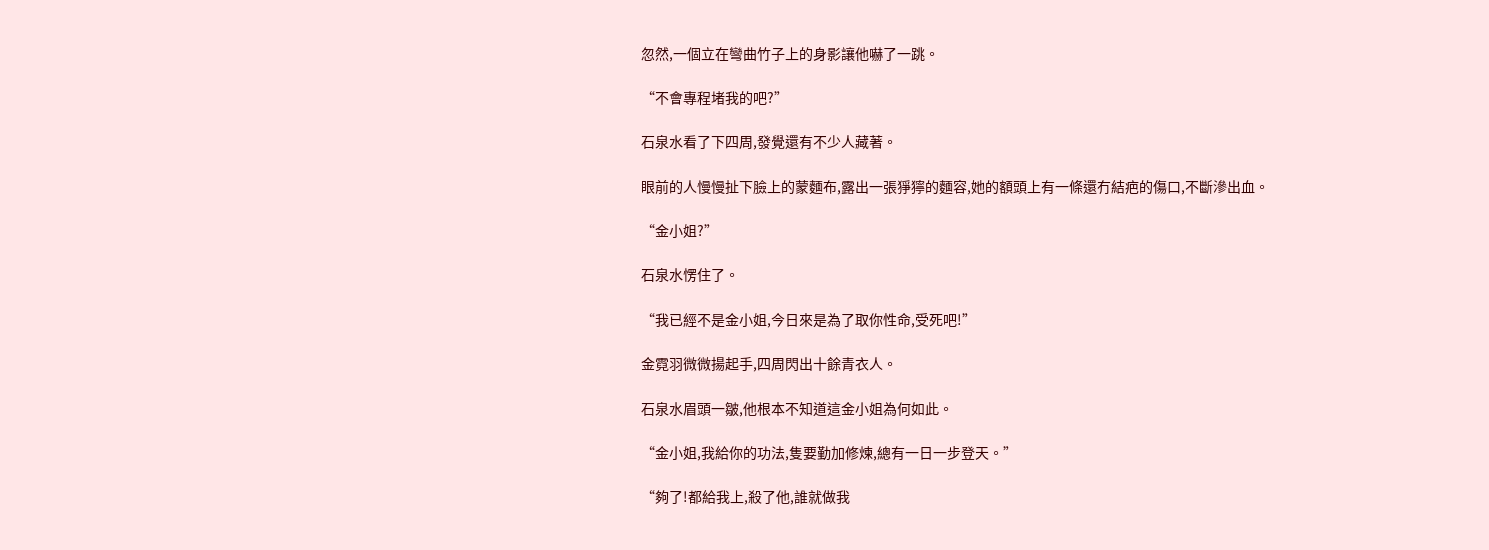忽然,一個立在彎曲竹子上的身影讓他嚇了一跳。

“不會專程堵我的吧?”

石泉水看了下四周,發覺還有不少人藏著。

眼前的人慢慢扯下臉上的蒙麵布,露出一張猙獰的麵容,她的額頭上有一條還冇結疤的傷口,不斷滲出血。

“金小姐?”

石泉水愣住了。

“我已經不是金小姐,今日來是為了取你性命,受死吧!”

金霓羽微微揚起手,四周閃出十餘青衣人。

石泉水眉頭一皺,他根本不知道這金小姐為何如此。

“金小姐,我給你的功法,隻要勤加修煉,總有一日一步登天。”

“夠了!都給我上,殺了他,誰就做我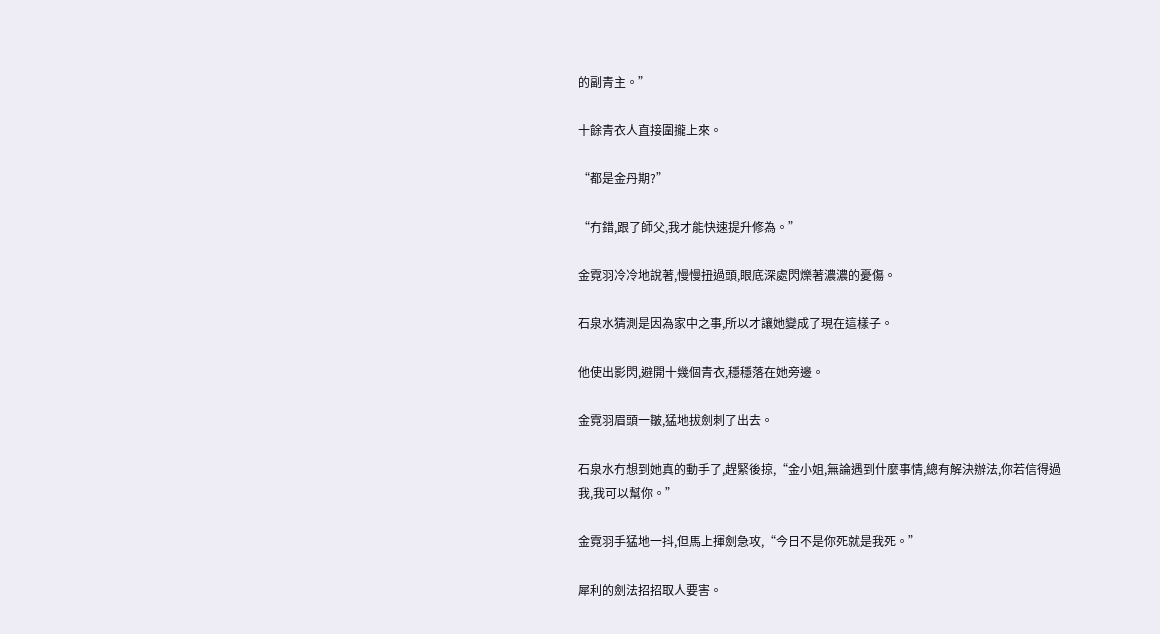的副青主。”

十餘青衣人直接圍攏上來。

“都是金丹期?”

“冇錯,跟了師父,我才能快速提升修為。”

金霓羽冷冷地說著,慢慢扭過頭,眼底深處閃爍著濃濃的憂傷。

石泉水猜測是因為家中之事,所以才讓她變成了現在這樣子。

他使出影閃,避開十幾個青衣,穩穩落在她旁邊。

金霓羽眉頭一皺,猛地拔劍刺了出去。

石泉水冇想到她真的動手了,趕緊後掠,“金小姐,無論遇到什麼事情,總有解決辦法,你若信得過我,我可以幫你。”

金霓羽手猛地一抖,但馬上揮劍急攻,“今日不是你死就是我死。”

犀利的劍法招招取人要害。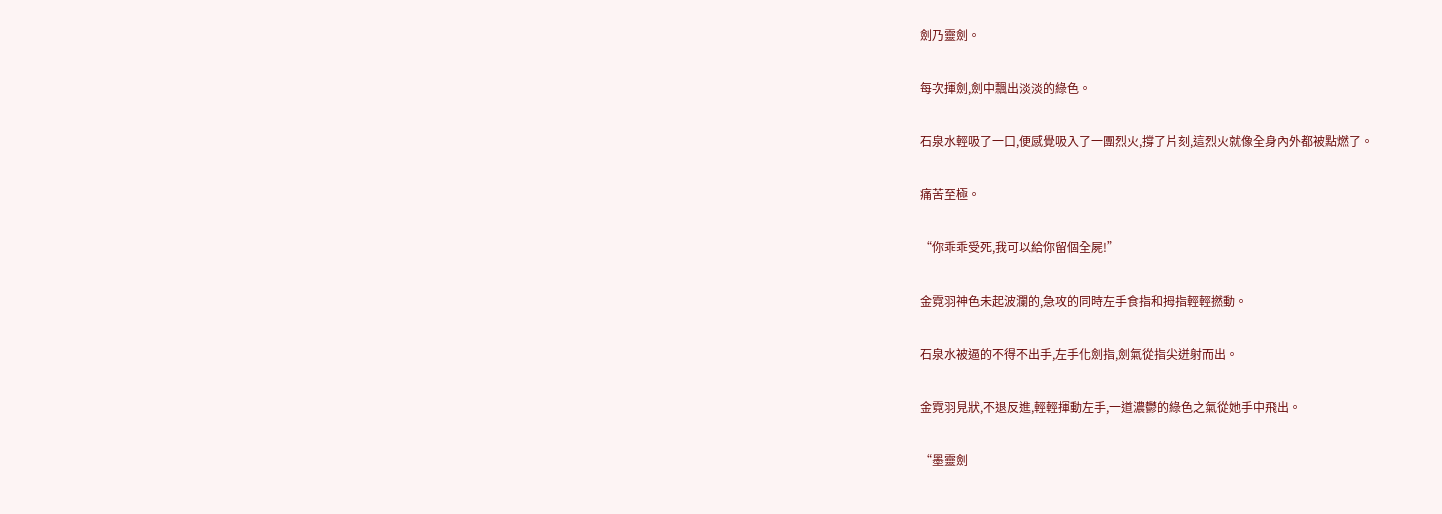劍乃靈劍。

每次揮劍,劍中飄出淡淡的綠色。

石泉水輕吸了一口,便感覺吸入了一團烈火,撐了片刻,這烈火就像全身內外都被點燃了。

痛苦至極。

“你乖乖受死,我可以給你留個全屍!”

金霓羽神色未起波瀾的,急攻的同時左手食指和拇指輕輕撚動。

石泉水被逼的不得不出手,左手化劍指,劍氣從指尖迸射而出。

金霓羽見狀,不退反進,輕輕揮動左手,一道濃鬱的綠色之氣從她手中飛出。

“墨靈劍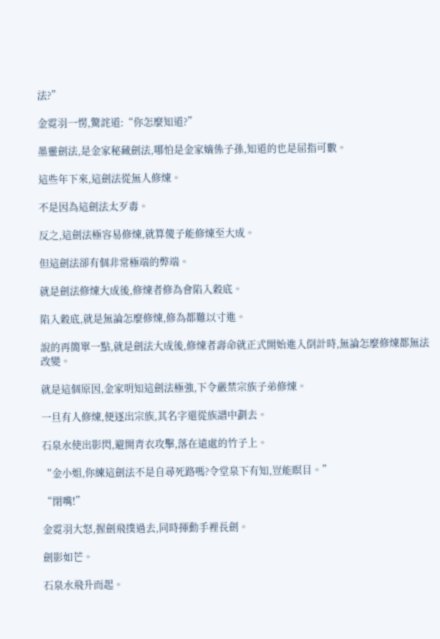法?”

金霓羽一愣,驚詫道:“你怎麼知道?”

墨靈劍法,是金家秘藏劍法,哪怕是金家嫡係子孫,知道的也是屈指可數。

這些年下來,這劍法從無人修煉。

不是因為這劍法太歹毒。

反之,這劍法極容易修煉,就算傻子能修煉至大成。

但這劍法卻有個非常極端的弊端。

就是劍法修煉大成後,修煉者修為會陷入穀底。

陷入穀底,就是無論怎麼修煉,修為都難以寸進。

說的再簡單一點,就是劍法大成後,修煉者壽命就正式開始進入倒計時,無論怎麼修煉都無法改變。

就是這個原因,金家明知這劍法極強,下令嚴禁宗族子弟修煉。

一旦有人修煉,便逐出宗族,其名字還從族譜中劃去。

石泉水使出影閃,避開青衣攻擊,落在遠處的竹子上。

“金小姐,你練這劍法不是自尋死路嗎?令堂泉下有知,豈能瞑目。”

“閉嘴!”

金霓羽大怒,握劍飛撲過去,同時揮動手裡長劍。

劍影如芒。

石泉水飛升而起。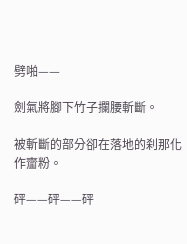劈啪——

劍氣將腳下竹子攔腰斬斷。

被斬斷的部分卻在落地的刹那化作齏粉。

砰——砰——砰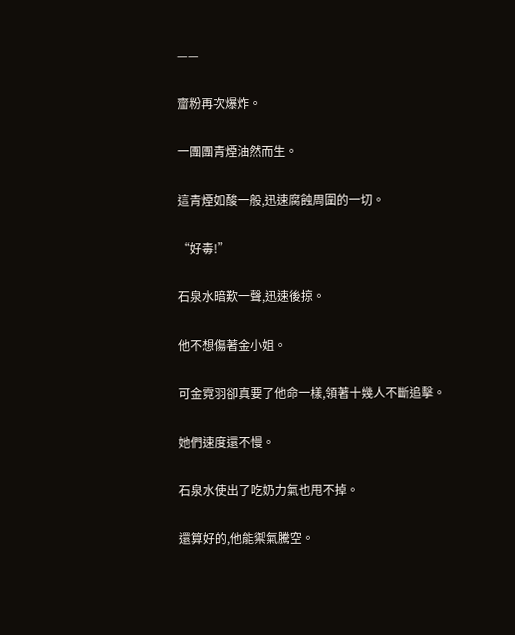——

齏粉再次爆炸。

一團團青煙油然而生。

這青煙如酸一般,迅速腐蝕周圍的一切。

“好毒!”

石泉水暗歎一聲,迅速後掠。

他不想傷著金小姐。

可金霓羽卻真要了他命一樣,領著十幾人不斷追擊。

她們速度還不慢。

石泉水使出了吃奶力氣也甩不掉。

還算好的,他能禦氣騰空。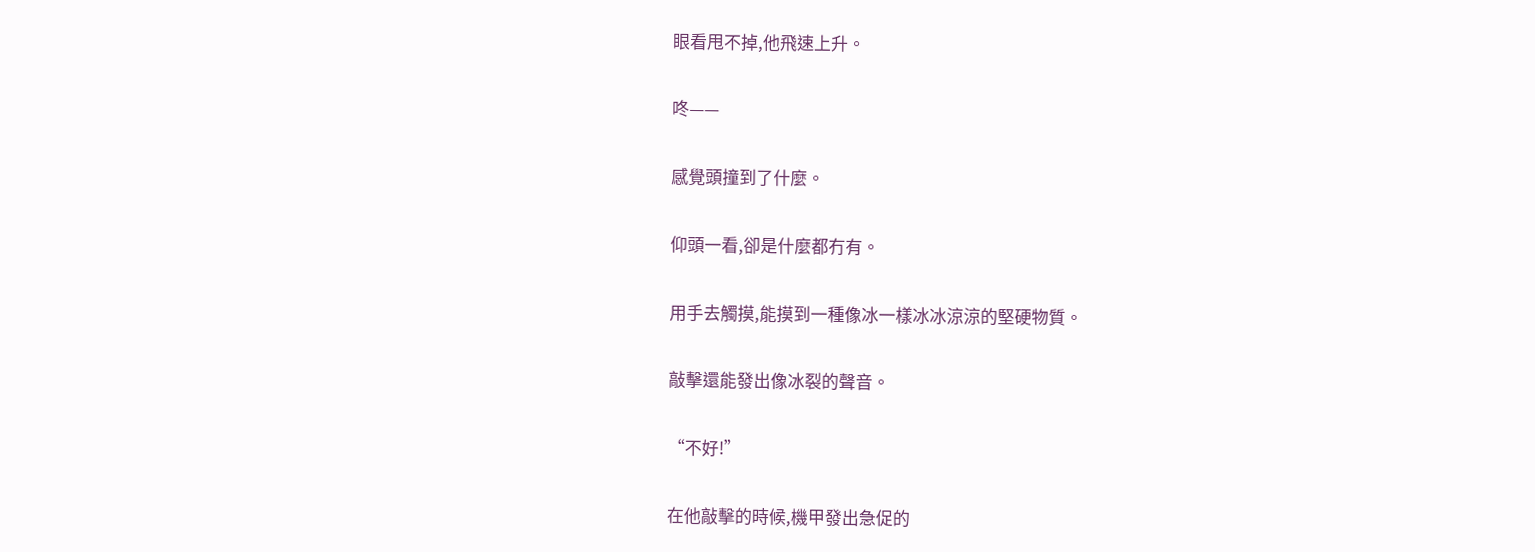眼看甩不掉,他飛速上升。

咚——

感覺頭撞到了什麼。

仰頭一看,卻是什麼都冇有。

用手去觸摸,能摸到一種像冰一樣冰冰涼涼的堅硬物質。

敲擊還能發出像冰裂的聲音。

“不好!”

在他敲擊的時候,機甲發出急促的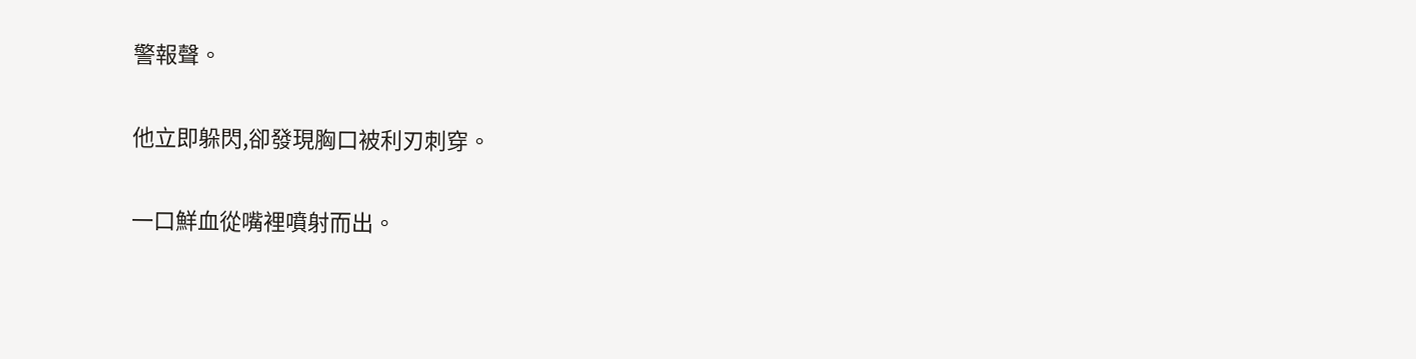警報聲。

他立即躲閃,卻發現胸口被利刃刺穿。

一口鮮血從嘴裡噴射而出。